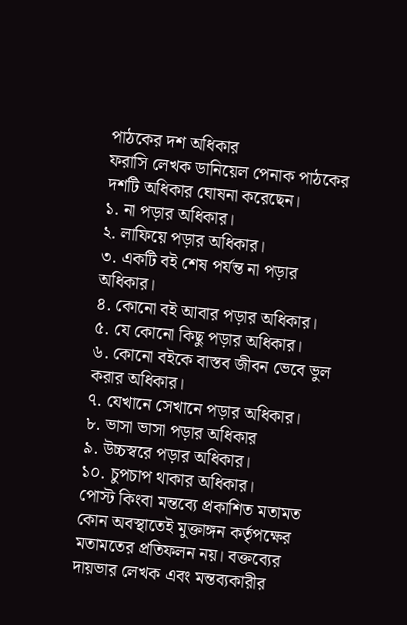পাঠকের দশ অধিকার
ফরাসি লেখক ডানিয়েল পেনাক পাঠকের দশটি অধিকার ঘোষনা করেছেন।
১. না পড়ার অধিকার।
২. লাফিয়ে পড়ার অধিকার।
৩. একটি বই শেষ পর্যন্ত না পড়ার অধিকার।
৪. কোনো বই আবার পড়ার অধিকার।
৫. যে কোনো কিছু পড়ার অধিকার।
৬. কোনো বইকে বাস্তব জীবন ভেবে ভুল করার অধিকার।
৭. যেখানে সেখানে পড়ার অধিকার।
৮. ভাসা ভাসা পড়ার অধিকার
৯. উচ্চস্বরে পড়ার অধিকার।
১০. চুপচাপ থাকার অধিকার।
পোস্ট কিংবা মন্তব্যে প্রকাশিত মতামত কোন অবস্থাতেই মুক্তাঙ্গন কর্তৃপক্ষের মতামতের প্রতিফলন নয়। বক্তব্যের দায়ভার লেখক এবং মন্তব্যকারীর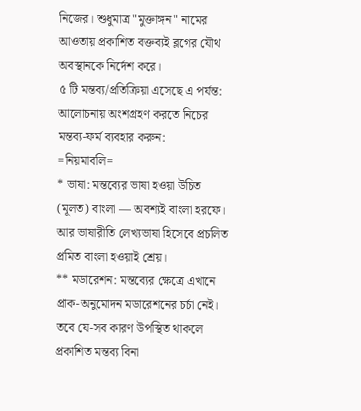নিজের। শুধুমাত্র "মুক্তাঙ্গন" নামের আওতায় প্রকাশিত বক্তব্যই ব্লগের যৌথ অবস্থানকে নির্দেশ করে।
৫ টি মন্তব্য/প্রতিক্রিয়া এসেছে এ পর্যন্ত:
আলোচনায় অংশগ্রহণ করতে নিচের মন্তব্য-ফর্ম ব্যবহার করুন:
=নিয়মাবলি=
* ভাষা: মন্তব্যের ভাষা হওয়া উচিত (মূলত) বাংলা — অবশ্যই বাংলা হরফে। আর ভাষারীতি লেখ্যভাষা হিসেবে প্রচলিত প্রমিত বাংলা হওয়াই শ্রেয়।
** মডারেশন: মন্তব্যের ক্ষেত্রে এখানে প্রাক-অনুমোদন মডারেশনের চর্চা নেই। তবে যে-সব কারণ উপস্থিত থাকলে প্রকাশিত মন্তব্য বিনা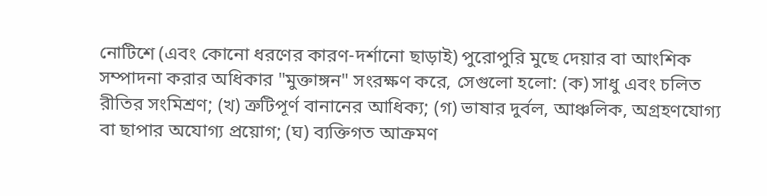নোটিশে (এবং কোনো ধরণের কারণ-দর্শানো ছাড়াই) পুরোপুরি মুছে দেয়ার বা আংশিক সম্পাদনা করার অধিকার "মুক্তাঙ্গন" সংরক্ষণ করে, সেগুলো হলো: (ক) সাধু এবং চলিত রীতির সংমিশ্রণ; (খ) ত্রুটিপূর্ণ বানানের আধিক্য; (গ) ভাষার দুর্বল, আঞ্চলিক, অগ্রহণযোগ্য বা ছাপার অযোগ্য প্রয়োগ; (ঘ) ব্যক্তিগত আক্রমণ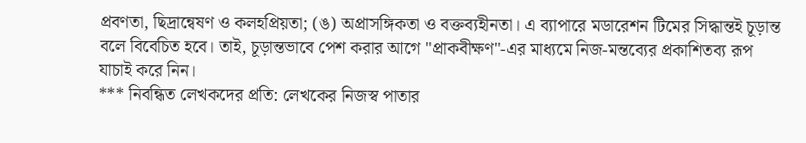প্রবণতা, ছিদ্রান্বেষণ ও কলহপ্রিয়তা; (ঙ) অপ্রাসঙ্গিকতা ও বক্তব্যহীনতা। এ ব্যাপারে মডারেশন টিমের সিদ্ধান্তই চূড়ান্ত বলে বিবেচিত হবে। তাই, চূড়ান্তভাবে পেশ করার আগে "প্রাকবীক্ষণ"-এর মাধ্যমে নিজ-মন্তব্যের প্রকাশিতব্য রূপ যাচাই করে নিন।
*** নিবন্ধিত লেখকদের প্রতি: লেখকের নিজস্ব পাতার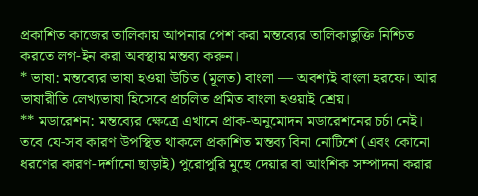প্রকাশিত কাজের তালিকায় আপনার পেশ করা মন্তব্যের তালিকাভুক্তি নিশ্চিত করতে লগ-ইন করা অবস্থায় মন্তব্য করুন।
* ভাষা: মন্তব্যের ভাষা হওয়া উচিত (মূলত) বাংলা — অবশ্যই বাংলা হরফে। আর ভাষারীতি লেখ্যভাষা হিসেবে প্রচলিত প্রমিত বাংলা হওয়াই শ্রেয়।
** মডারেশন: মন্তব্যের ক্ষেত্রে এখানে প্রাক-অনুমোদন মডারেশনের চর্চা নেই। তবে যে-সব কারণ উপস্থিত থাকলে প্রকাশিত মন্তব্য বিনা নোটিশে (এবং কোনো ধরণের কারণ-দর্শানো ছাড়াই) পুরোপুরি মুছে দেয়ার বা আংশিক সম্পাদনা করার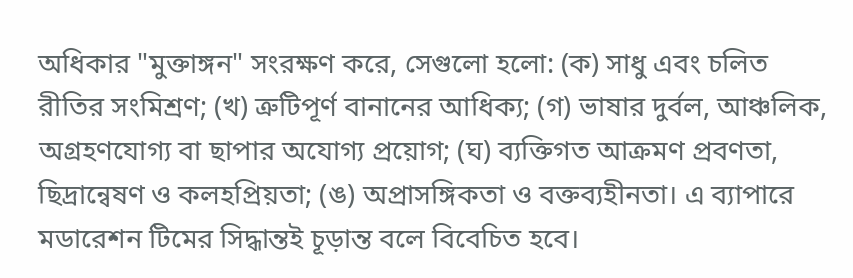অধিকার "মুক্তাঙ্গন" সংরক্ষণ করে, সেগুলো হলো: (ক) সাধু এবং চলিত রীতির সংমিশ্রণ; (খ) ত্রুটিপূর্ণ বানানের আধিক্য; (গ) ভাষার দুর্বল, আঞ্চলিক, অগ্রহণযোগ্য বা ছাপার অযোগ্য প্রয়োগ; (ঘ) ব্যক্তিগত আক্রমণ প্রবণতা, ছিদ্রান্বেষণ ও কলহপ্রিয়তা; (ঙ) অপ্রাসঙ্গিকতা ও বক্তব্যহীনতা। এ ব্যাপারে মডারেশন টিমের সিদ্ধান্তই চূড়ান্ত বলে বিবেচিত হবে।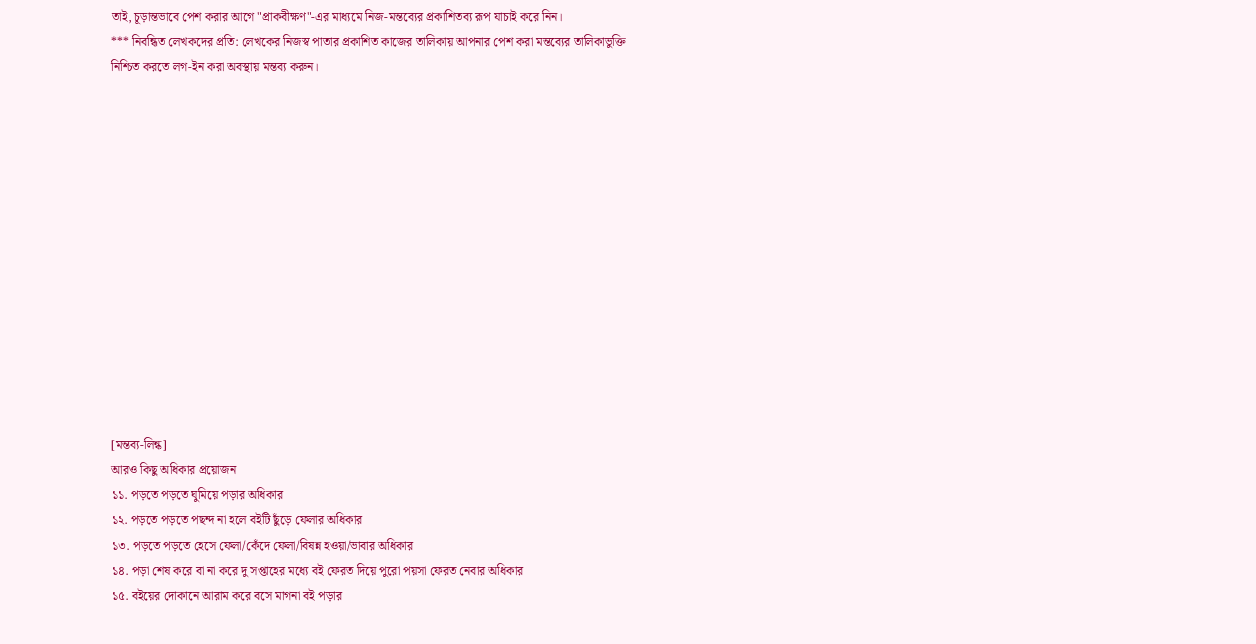তাই, চূড়ান্তভাবে পেশ করার আগে "প্রাকবীক্ষণ"-এর মাধ্যমে নিজ-মন্তব্যের প্রকাশিতব্য রূপ যাচাই করে নিন।
*** নিবন্ধিত লেখকদের প্রতি: লেখকের নিজস্ব পাতার প্রকাশিত কাজের তালিকায় আপনার পেশ করা মন্তব্যের তালিকাভুক্তি নিশ্চিত করতে লগ-ইন করা অবস্থায় মন্তব্য করুন।














[মন্তব্য-লিন্ক]
আরও কিছু অধিকার প্রয়োজন
১১. পড়তে পড়তে ঘুমিয়ে পড়ার অধিকার
১২. পড়তে পড়তে পছন্দ না হলে বইটি ছুঁড়ে ফেলার অধিকার
১৩. পড়তে পড়তে হেসে ফেলা/কেঁদে ফেলা/বিষন্ন হওয়া/ভাবার অধিকার
১৪. পড়া শেষ করে বা না করে দু সপ্তাহের মধ্যে বই ফেরত দিয়ে পুরো পয়সা ফেরত নেবার অধিকার
১৫. বইয়ের দোকানে আরাম করে বসে মাগনা বই পড়ার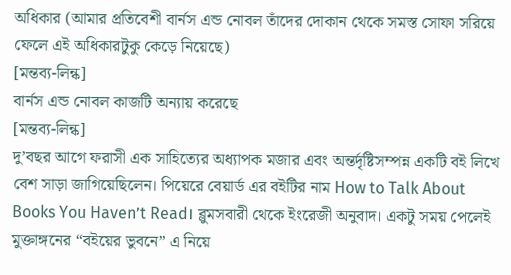অধিকার (আমার প্রতিবেশী বার্নস এন্ড নোবল তাঁদের দোকান থেকে সমস্ত সোফা সরিয়ে ফেলে এই অধিকারটুকু কেড়ে নিয়েছে)
[মন্তব্য-লিন্ক]
বার্নস এন্ড নোবল কাজটি অন্যায় করেছে
[মন্তব্য-লিন্ক]
দু’বছর আগে ফরাসী এক সাহিত্যের অধ্যাপক মজার এবং অন্তর্দৃষ্টিসম্পন্ন একটি বই লিখে বেশ সাড়া জাগিয়েছিলেন। পিয়েরে বেয়ার্ড এর বইটির নাম How to Talk About Books You Haven’t Read। ব্লুমসবারী থেকে ইংরেজী অনুবাদ। একটু সময় পেলেই মুক্তাঙ্গনের “বইয়ের ভুবনে” এ নিয়ে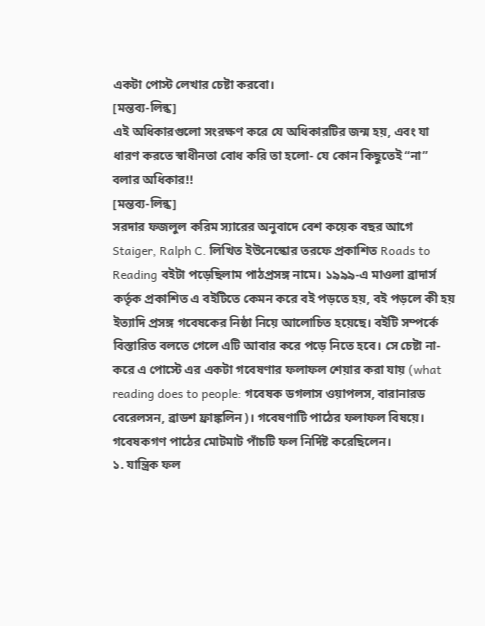একটা পোস্ট লেখার চেষ্টা করবো।
[মন্তব্য-লিন্ক]
এই অধিকারগুলো সংরক্ষণ করে যে অধিকারটির জন্ম হয়, এবং যা ধারণ করতে স্বাধীনতা বোধ করি তা হলো- যে কোন কিছুতেই “না” বলার অধিকার!!
[মন্তব্য-লিন্ক]
সরদার ফজলুল করিম স্যারের অনুবাদে বেশ কয়েক বছর আগে Staiger, Ralph C. লিখিত ইউনেস্কোর তরফে প্রকাশিত Roads to Reading বইটা পড়েছিলাম পাঠপ্রসঙ্গ নামে। ১৯৯৯-এ মাওলা ব্রাদার্স কর্তৃক প্রকাশিত এ বইটিতে কেমন করে বই পড়তে হয়, বই পড়লে কী হয় ইত্যাদি প্রসঙ্গ গবেষকের নিষ্ঠা নিয়ে আলোচিত হয়েছে। বইটি সম্পর্কে বিস্তারিত বলতে গেলে এটি আবার করে পড়ে নিতে হবে। সে চেষ্টা না-করে এ পোস্টে এর একটা গবেষণার ফলাফল শেয়ার করা যায় (what reading does to people: গবেষক ডগলাস ওয়াপলস, বারানারড বেরেলসন, ব্রাডশ ফ্রাঙ্কলিন)। গবেষণাটি পাঠের ফলাফল বিষয়ে। গবেষকগণ পাঠের মোটমাট পাঁচটি ফল নির্দিষ্ট করেছিলেন।
১. যান্ত্রিক ফল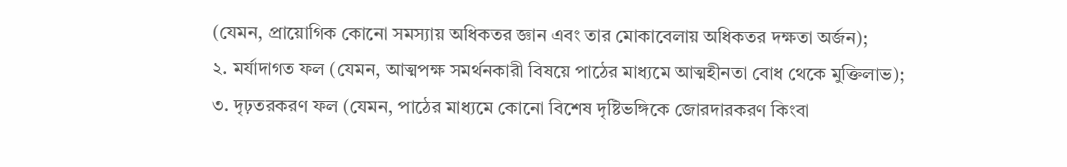(যেমন, প্রায়োগিক কোনো সমস্যায় অধিকতর জ্ঞান এবং তার মোকাবেলায় অধিকতর দক্ষতা অর্জন);
২. মর্যাদাগত ফল (যেমন, আত্মপক্ষ সমর্থনকারী বিষয়ে পাঠের মাধ্যমে আত্মহীনতা বোধ থেকে মুক্তিলাভ);
৩. দৃঢ়তরকরণ ফল (যেমন, পাঠের মাধ্যমে কোনো বিশেষ দৃষ্টিভঙ্গিকে জোরদারকরণ কিংবা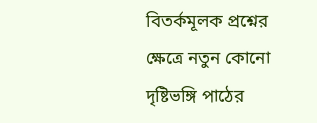বিতর্কমূলক প্রশ্নের ক্ষেত্রে নতুন কোনো দৃষ্টিভঙ্গি পাঠের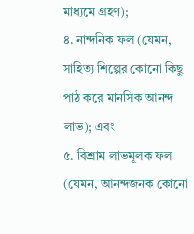মাধ্যমে গ্রহণ);
৪. নান্দনিক ফল (যেমন, সাহিত্য শিল্পের কোনো কিছু পাঠ করে মানসিক আনন্দ লাভ); এবং
৫. বিশ্রাম লাভমূলক ফল (যেমন, আনন্দজনক কোনো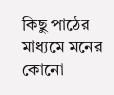কিছু পাঠের মাধ্যমে মনের কোনো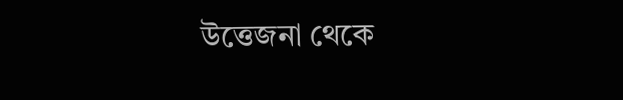উত্তেজনা থেকে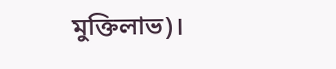মুক্তিলাভ)।